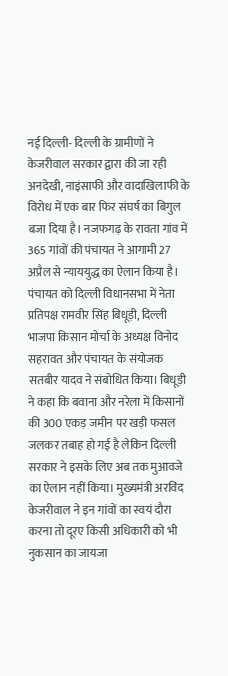नई दिल्ली- दिल्ली के ग्रामीणों ने केजरीवाल सरकार द्वारा की जा रही अनदेखी, नाइंसाफी और वादाखिलाफी के विरोध में एक बार फिर संघर्ष का बिगुल बजा दिया है। नजफगढ़ के रावता गांव में 365 गांवों की पंचायत ने आगामी 27 अप्रैल से न्याययुद्ध का ऐलान किया है। पंचायत को दिल्ली विधानसभा में नेता प्रतिपक्ष रामवीर सिंह बिधूड़ी, दिल्ली भाजपा किसान मोर्चा के अध्यक्ष विनोद सहरावत और पंचायत के संयोजक सतबीर यादव ने संबोधित किया। बिधूड़ी ने कहा कि बवाना और नरेला में किसानों की 300 एकड़ जमीन पर खड़ी फसल जलकर तबाह हो गई है लेकिन दिल्ली सरकार ने इसके लिए अब तक मुआवजे का ऐलान नहीं किया। मुख्यमंत्री अरविंद केजरीवाल ने इन गांवों का स्वयं दौरा करना तो दूरए किसी अधिकारी को भी नुकसान का जायजा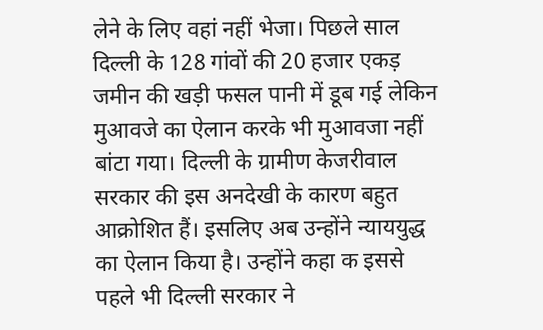लेने के लिए वहां नहीं भेजा। पिछले साल दिल्ली के 128 गांवों की 20 हजार एकड़ जमीन की खड़ी फसल पानी में डूब गई लेकिन मुआवजे का ऐलान करके भी मुआवजा नहीं बांटा गया। दिल्ली के ग्रामीण केजरीवाल सरकार की इस अनदेखी के कारण बहुत आक्रोशित हैं। इसलिए अब उन्होंने न्याययुद्ध का ऐलान किया है। उन्होंने कहा क इससे पहले भी दिल्ली सरकार ने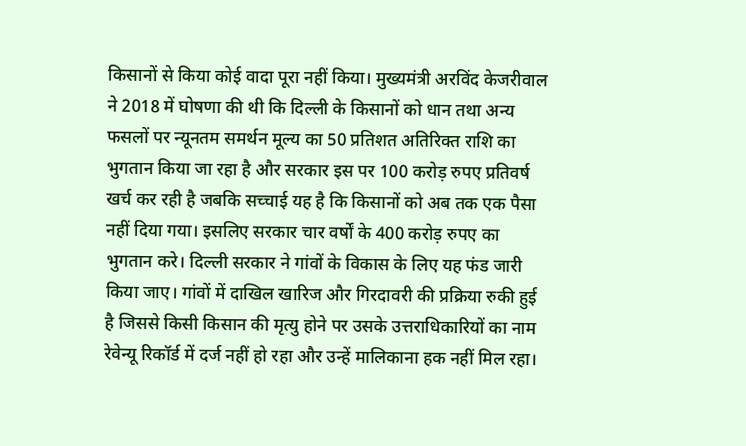किसानों से किया कोई वादा पूरा नहीं किया। मुख्यमंत्री अरविंद केजरीवाल ने 2018 में घोषणा की थी कि दिल्ली के किसानों को धान तथा अन्य फसलों पर न्यूनतम समर्थन मूल्य का 50 प्रतिशत अतिरिक्त राशि का भुगतान किया जा रहा है और सरकार इस पर 100 करोड़ रुपए प्रतिवर्ष खर्च कर रही है जबकि सच्चाई यह है कि किसानों को अब तक एक पैसा नहीं दिया गया। इसलिए सरकार चार वर्षों के 400 करोड़ रुपए का भुगतान करे। दिल्ली सरकार ने गांवों के विकास के लिए यह फंड जारी किया जाए। गांवों में दाखिल खारिज और गिरदावरी की प्रक्रिया रुकी हुई है जिससे किसी किसान की मृत्यु होने पर उसके उत्तराधिकारियों का नाम रेवेन्यू रिकॉर्ड में दर्ज नहीं हो रहा और उन्हें मालिकाना हक नहीं मिल रहा।